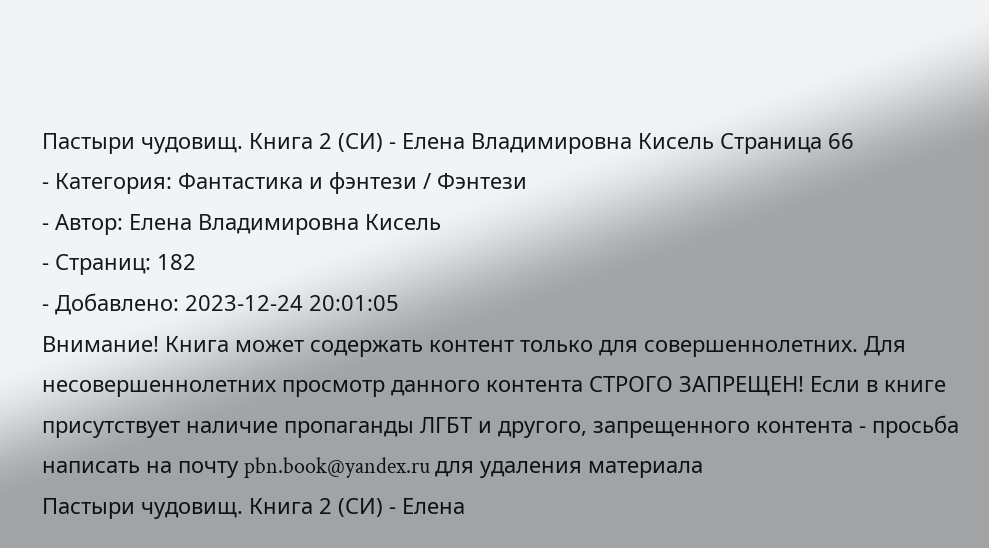Пастыри чудовищ. Книга 2 (СИ) - Елена Владимировна Кисель Страница 66
- Категория: Фантастика и фэнтези / Фэнтези
- Автор: Елена Владимировна Кисель
- Страниц: 182
- Добавлено: 2023-12-24 20:01:05
Внимание! Книга может содержать контент только для совершеннолетних. Для несовершеннолетних просмотр данного контента СТРОГО ЗАПРЕЩЕН! Если в книге присутствует наличие пропаганды ЛГБТ и другого, запрещенного контента - просьба написать на почту pbn.book@yandex.ru для удаления материала
Пастыри чудовищ. Книга 2 (СИ) - Елена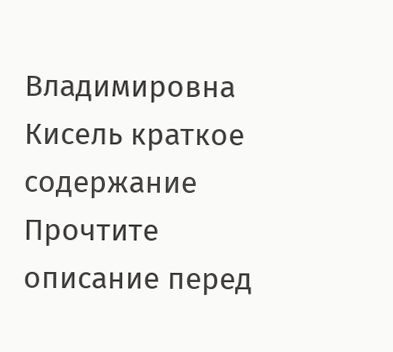Владимировна Кисель краткое содержание
Прочтите описание перед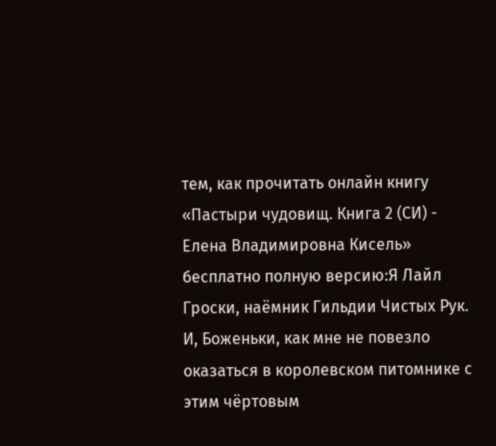тем, как прочитать онлайн книгу «Пастыри чудовищ. Книга 2 (СИ) - Елена Владимировна Кисель» бесплатно полную версию:Я Лайл Гроски, наёмник Гильдии Чистых Рук. И, Боженьки, как мне не повезло оказаться в королевском питомнике с этим чёртовым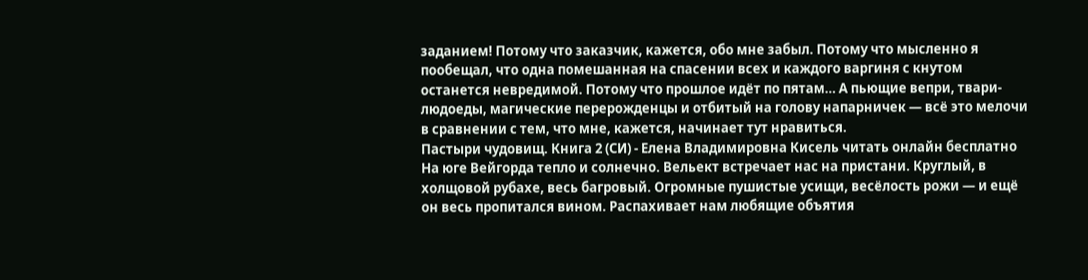заданием! Потому что заказчик, кажется, обо мне забыл. Потому что мысленно я пообещал, что одна помешанная на спасении всех и каждого варгиня с кнутом останется невредимой. Потому что прошлое идёт по пятам… А пьющие вепри, твари-людоеды, магические перерожденцы и отбитый на голову напарничек — всё это мелочи в сравнении с тем, что мне, кажется, начинает тут нравиться.
Пастыри чудовищ. Книга 2 (СИ) - Елена Владимировна Кисель читать онлайн бесплатно
На юге Вейгорда тепло и солнечно. Вельект встречает нас на пристани. Круглый, в холщовой рубахе, весь багровый. Огромные пушистые усищи, весёлость рожи — и ещё он весь пропитался вином. Распахивает нам любящие объятия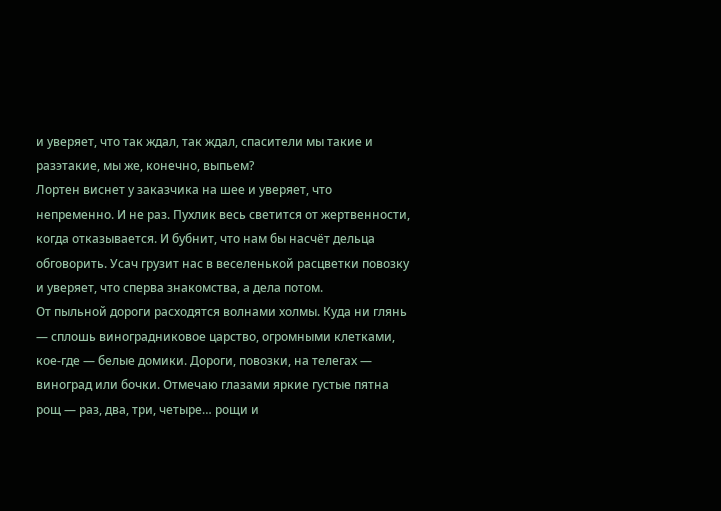и уверяет, что так ждал, так ждал, спасители мы такие и разэтакие, мы же, конечно, выпьем?
Лортен виснет у заказчика на шее и уверяет, что непременно. И не раз. Пухлик весь светится от жертвенности, когда отказывается. И бубнит, что нам бы насчёт дельца обговорить. Усач грузит нас в веселенькой расцветки повозку и уверяет, что сперва знакомства, а дела потом.
От пыльной дороги расходятся волнами холмы. Куда ни глянь — сплошь виноградниковое царство, огромными клетками, кое-где — белые домики. Дороги, повозки, на телегах — виноград или бочки. Отмечаю глазами яркие густые пятна рощ — раз, два, три, четыре… рощи и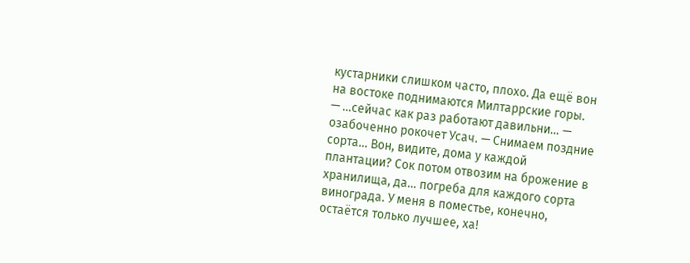кустарники слишком часто, плохо. Да ещё вон на востоке поднимаются Милтаррские горы.
— …сейчас как раз работают давильни… — озабоченно рокочет Усач. — Снимаем поздние сорта… Вон, видите, дома у каждой плантации? Сок потом отвозим на брожение в хранилища, да… погреба для каждого сорта винограда. У меня в поместье, конечно, остаётся только лучшее, ха!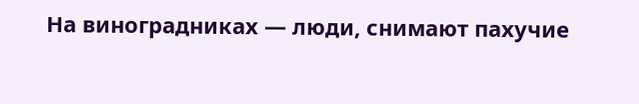На виноградниках — люди, снимают пахучие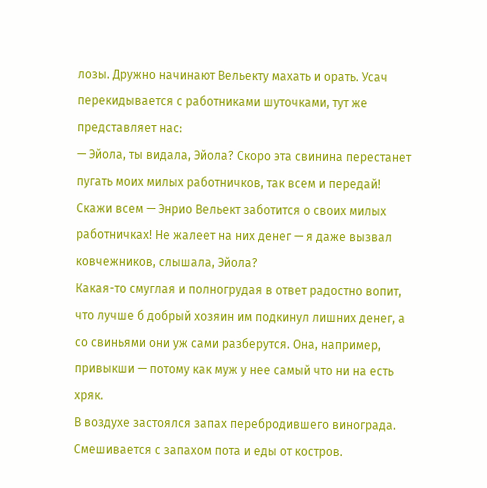лозы. Дружно начинают Вельекту махать и орать. Усач перекидывается с работниками шуточками, тут же представляет нас:
— Эйола, ты видала, Эйола? Скоро эта свинина перестанет пугать моих милых работничков, так всем и передай! Скажи всем — Энрио Вельект заботится о своих милых работничках! Не жалеет на них денег — я даже вызвал ковчежников, слышала, Эйола?
Какая-то смуглая и полногрудая в ответ радостно вопит, что лучше б добрый хозяин им подкинул лишних денег, а со свиньями они уж сами разберутся. Она, например, привыкши — потому как муж у нее самый что ни на есть хряк.
В воздухе застоялся запах перебродившего винограда. Смешивается с запахом пота и еды от костров.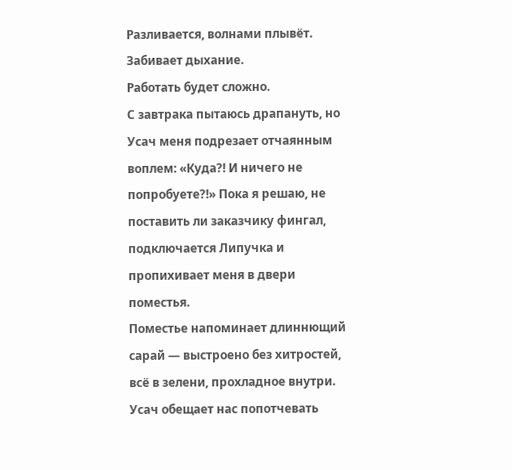Разливается, волнами плывёт. Забивает дыхание.
Работать будет сложно.
С завтрака пытаюсь драпануть, но Усач меня подрезает отчаянным воплем: «Куда?! И ничего не попробуете?!» Пока я решаю, не поставить ли заказчику фингал, подключается Липучка и пропихивает меня в двери поместья.
Поместье напоминает длиннющий сарай — выстроено без хитростей, всё в зелени, прохладное внутри. Усач обещает нас попотчевать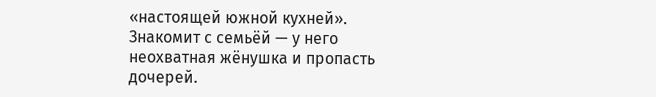«настоящей южной кухней». Знакомит с семьёй — у него неохватная жёнушка и пропасть дочерей.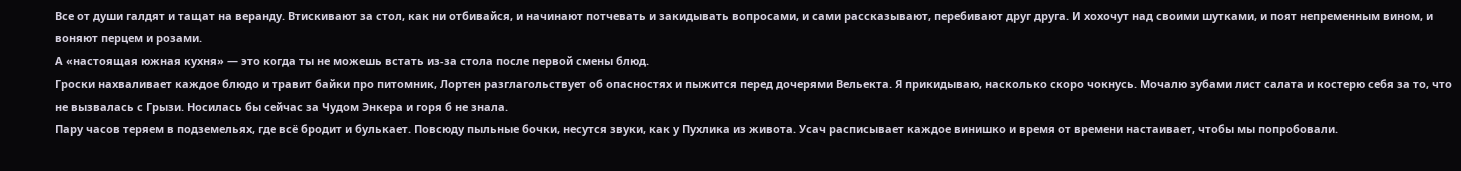Все от души галдят и тащат на веранду. Втискивают за стол, как ни отбивайся, и начинают потчевать и закидывать вопросами, и сами рассказывают, перебивают друг друга. И хохочут над своими шутками, и поят непременным вином, и воняют перцем и розами.
А «настоящая южная кухня» — это когда ты не можешь встать из-за стола после первой смены блюд.
Гроски нахваливает каждое блюдо и травит байки про питомник, Лортен разглагольствует об опасностях и пыжится перед дочерями Вельекта. Я прикидываю, насколько скоро чокнусь. Мочалю зубами лист салата и костерю себя за то, что не вызвалась с Грызи. Носилась бы сейчас за Чудом Энкера и горя б не знала.
Пару часов теряем в подземельях, где всё бродит и булькает. Повсюду пыльные бочки, несутся звуки, как у Пухлика из живота. Усач расписывает каждое винишко и время от времени настаивает, чтобы мы попробовали.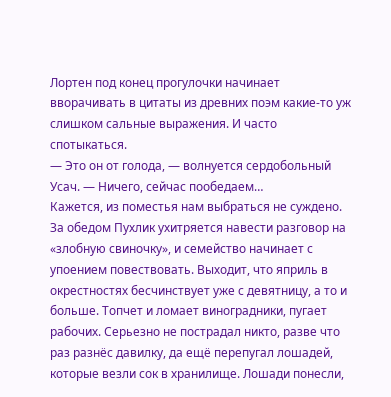Лортен под конец прогулочки начинает вворачивать в цитаты из древних поэм какие-то уж слишком сальные выражения. И часто спотыкаться.
— Это он от голода, — волнуется сердобольный Усач. — Ничего, сейчас пообедаем…
Кажется, из поместья нам выбраться не суждено.
За обедом Пухлик ухитряется навести разговор на «злобную свиночку», и семейство начинает с упоением повествовать. Выходит, что яприль в окрестностях бесчинствует уже с девятницу, а то и больше. Топчет и ломает виноградники, пугает рабочих. Серьезно не пострадал никто, разве что раз разнёс давилку, да ещё перепугал лошадей, которые везли сок в хранилище. Лошади понесли,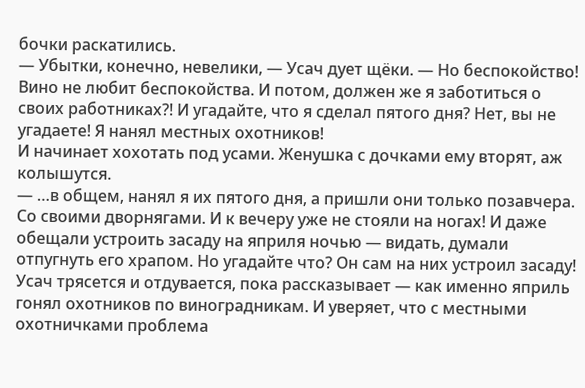бочки раскатились.
— Убытки, конечно, невелики, — Усач дует щёки. — Но беспокойство! Вино не любит беспокойства. И потом, должен же я заботиться о своих работниках?! И угадайте, что я сделал пятого дня? Нет, вы не угадаете! Я нанял местных охотников!
И начинает хохотать под усами. Женушка с дочками ему вторят, аж колышутся.
— …в общем, нанял я их пятого дня, а пришли они только позавчера. Со своими дворнягами. И к вечеру уже не стояли на ногах! И даже обещали устроить засаду на яприля ночью — видать, думали отпугнуть его храпом. Но угадайте что? Он сам на них устроил засаду!
Усач трясется и отдувается, пока рассказывает — как именно яприль гонял охотников по виноградникам. И уверяет, что с местными охотничками проблема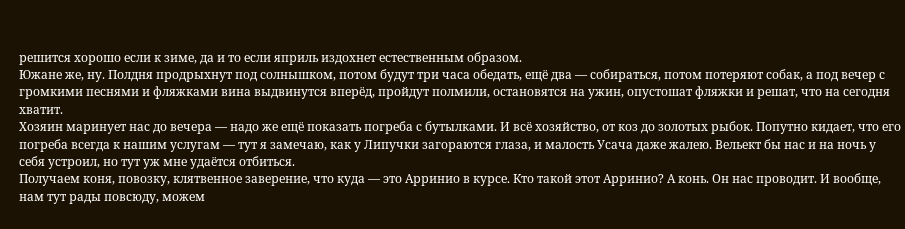решится хорошо если к зиме, да и то если яприль издохнет естественным образом.
Южане же, ну. Полдня продрыхнут под солнышком, потом будут три часа обедать, ещё два — собираться, потом потеряют собак, а под вечер с громкими песнями и фляжками вина выдвинутся вперёд, пройдут полмили, остановятся на ужин, опустошат фляжки и решат, что на сегодня хватит.
Хозяин маринует нас до вечера — надо же ещё показать погреба с бутылками. И всё хозяйство, от коз до золотых рыбок. Попутно кидает, что его погреба всегда к нашим услугам — тут я замечаю, как у Липучки загораются глаза, и малость Усача даже жалею. Вельект бы нас и на ночь у себя устроил, но тут уж мне удаётся отбиться.
Получаем коня, повозку, клятвенное заверение, что куда — это Арринио в курсе. Кто такой этот Арринио? А конь. Он нас проводит. И вообще, нам тут рады повсюду, можем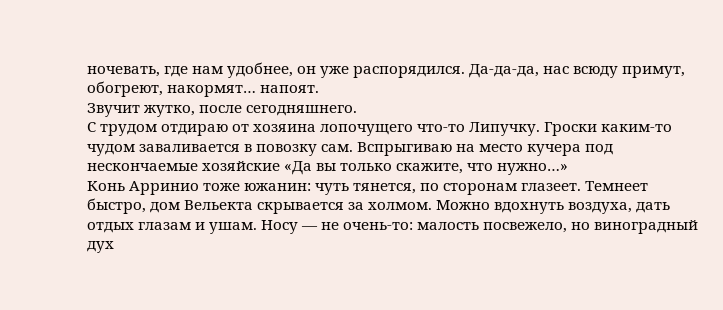ночевать, где нам удобнее, он уже распорядился. Да-да-да, нас всюду примут, обогреют, накормят… напоят.
Звучит жутко, после сегодняшнего.
С трудом отдираю от хозяина лопочущего что-то Липучку. Гроски каким-то чудом заваливается в повозку сам. Вспрыгиваю на место кучера под нескончаемые хозяйские «Да вы только скажите, что нужно…»
Конь Арринио тоже южанин: чуть тянется, по сторонам глазеет. Темнеет быстро, дом Вельекта скрывается за холмом. Можно вдохнуть воздуха, дать отдых глазам и ушам. Носу — не очень-то: малость посвежело, но виноградный дух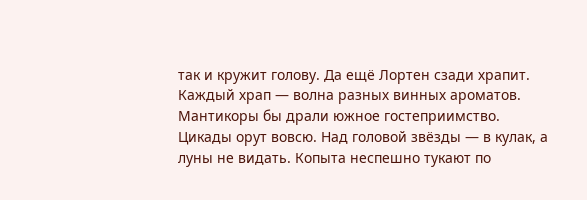так и кружит голову. Да ещё Лортен сзади храпит. Каждый храп — волна разных винных ароматов.
Мантикоры бы драли южное гостеприимство.
Цикады орут вовсю. Над головой звёзды — в кулак, а луны не видать. Копыта неспешно тукают по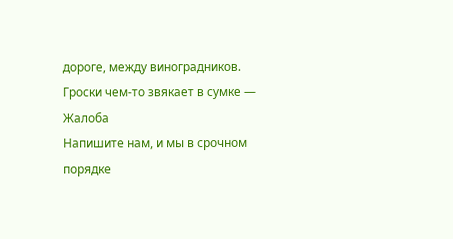дороге, между виноградников. Гроски чем-то звякает в сумке —
Жалоба
Напишите нам, и мы в срочном порядке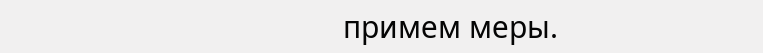примем меры.